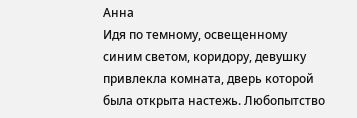Анна
Идя по темному, освещенному синим светом, коридору, девушку привлекла комната, дверь которой была открыта настежь. Любопытство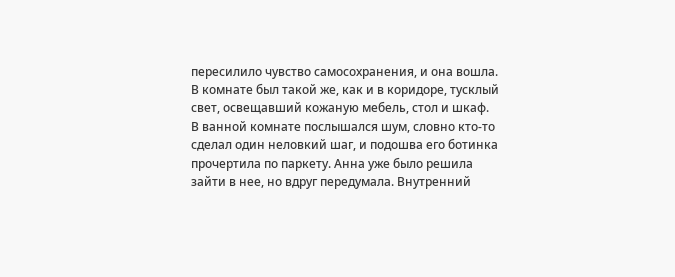пересилило чувство самосохранения, и она вошла. В комнате был такой же, как и в коридоре, тусклый свет, освещавший кожаную мебель, стол и шкаф. В ванной комнате послышался шум, словно кто-то сделал один неловкий шаг, и подошва его ботинка прочертила по паркету. Анна уже было решила зайти в нее, но вдруг передумала. Внутренний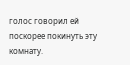голос говорил ей поскорее покинуть эту комнату.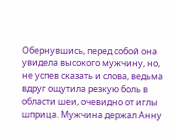Обернувшись, перед собой она увидела высокого мужчину, но, не успев сказать и слова, ведьма вдруг ощутила резкую боль в области шеи, очевидно от иглы шприца. Мужчина держал Анну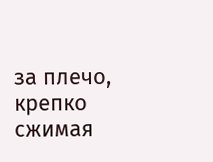за плечо, крепко сжимая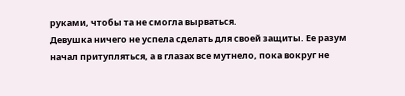руками, чтобы та не смогла вырваться.
Девушка ничего не успела сделать для своей защиты. Ее разум начал притупляться, а в глазах все мутнело, пока вокруг не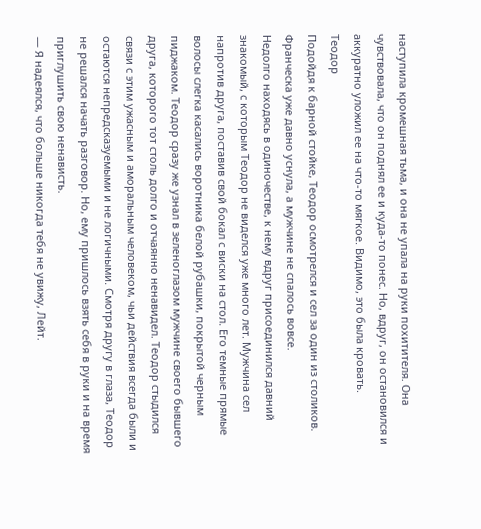наступила кромешная тьма, и она не упала на руки похитителя. Она чувствовала, что он поднял ее и куда-то понес. Но, вдруг, он остановился и аккуратно уложил ее на что-то мягкое. Видимо, это была кровать.
Теодор
Подойдя к барной стойке, Теодор осмотрелся и сел за один из столиков. Франческа уже давно уснула, а мужчине не спалось вовсе.
Недолго находясь в одиночестве, к нему вдруг присоединился давний знакомый, с которым Теодор не виделся уже много лет. Мужчина сел напротив друга, поставив свой бокал с виски на стол. Его темные прямые волосы слегка касались воротника белой рубашки, покрытой черным пиджаком. Теодор сразу же узнал в зеленоглазом мужчине своего бывшего друга, которого тот столь долго и отчаянно ненавидел. Теодор стыдился связи с этим ужасным и аморальным человеком, чьи действия всегда были и остаются непредсказуемыми и не логичными. Смотря другу в глаза, Теодор не решался начать разговор. Но, ему пришлось взять себя в руки и на время приглушить свою ненависть.
— Я надеялся, что больше никогда тебя не увижу, Лейт.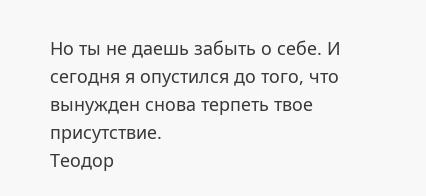Но ты не даешь забыть о себе. И сегодня я опустился до того, что вынужден снова терпеть твое присутствие.
Теодор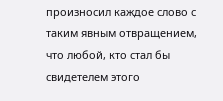произносил каждое слово с таким явным отвращением, что любой, кто стал бы свидетелем этого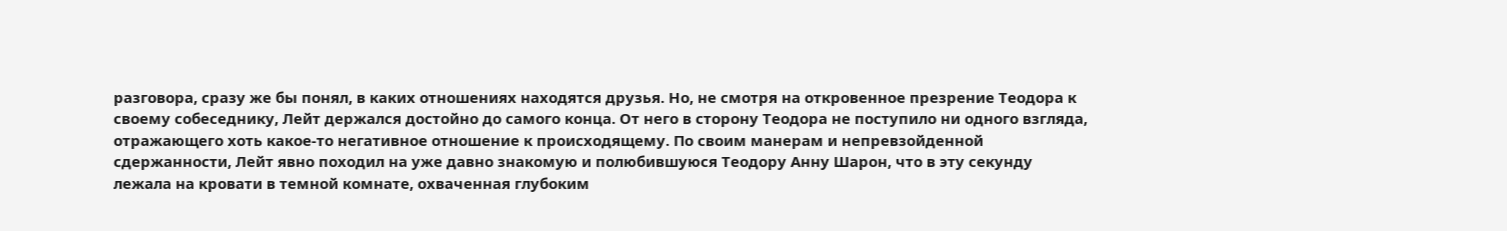разговора, сразу же бы понял, в каких отношениях находятся друзья. Но, не смотря на откровенное презрение Теодора к своему собеседнику, Лейт держался достойно до самого конца. От него в сторону Теодора не поступило ни одного взгляда, отражающего хоть какое-то негативное отношение к происходящему. По своим манерам и непревзойденной сдержанности, Лейт явно походил на уже давно знакомую и полюбившуюся Теодору Анну Шарон, что в эту секунду лежала на кровати в темной комнате, охваченная глубоким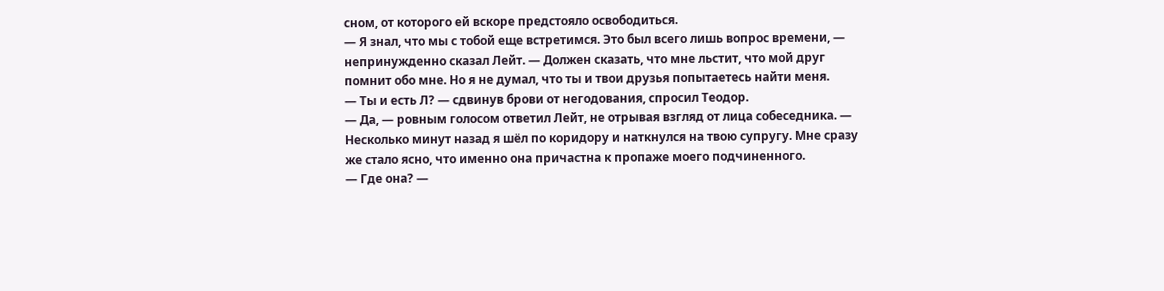сном, от которого ей вскоре предстояло освободиться.
— Я знал, что мы с тобой еще встретимся. Это был всего лишь вопрос времени, — непринужденно сказал Лейт. — Должен сказать, что мне льстит, что мой друг помнит обо мне. Но я не думал, что ты и твои друзья попытаетесь найти меня.
— Ты и есть Л? — сдвинув брови от негодования, спросил Теодор.
— Да, — ровным голосом ответил Лейт, не отрывая взгляд от лица собеседника. — Несколько минут назад я шёл по коридору и наткнулся на твою супругу. Мне сразу же стало ясно, что именно она причастна к пропаже моего подчиненного.
— Где она? —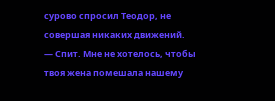сурово спросил Теодор, не совершая никаких движений.
— Спит. Мне не хотелось, чтобы твоя жена помешала нашему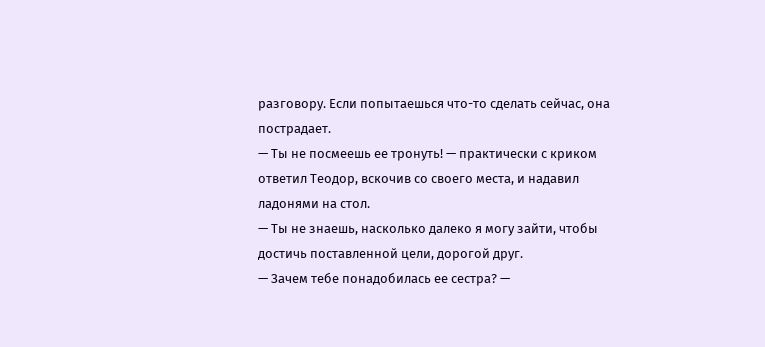разговору. Если попытаешься что-то сделать сейчас, она пострадает.
— Ты не посмеешь ее тронуть! — практически с криком ответил Теодор, вскочив со своего места, и надавил ладонями на стол.
— Ты не знаешь, насколько далеко я могу зайти, чтобы достичь поставленной цели, дорогой друг.
— Зачем тебе понадобилась ее сестра? —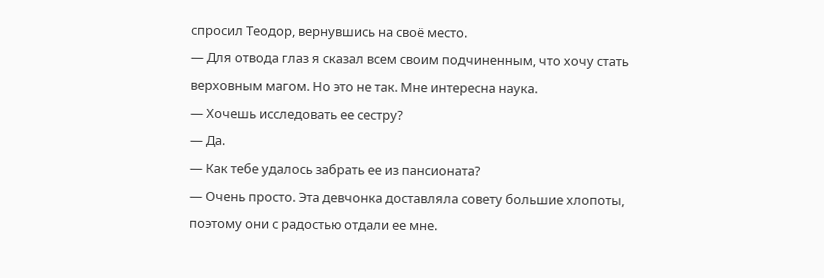спросил Теодор, вернувшись на своё место.
— Для отвода глаз я сказал всем своим подчиненным, что хочу стать верховным магом. Но это не так. Мне интересна наука.
— Хочешь исследовать ее сестру?
— Да.
— Как тебе удалось забрать ее из пансионата?
— Очень просто. Эта девчонка доставляла совету большие хлопоты, поэтому они с радостью отдали ее мне.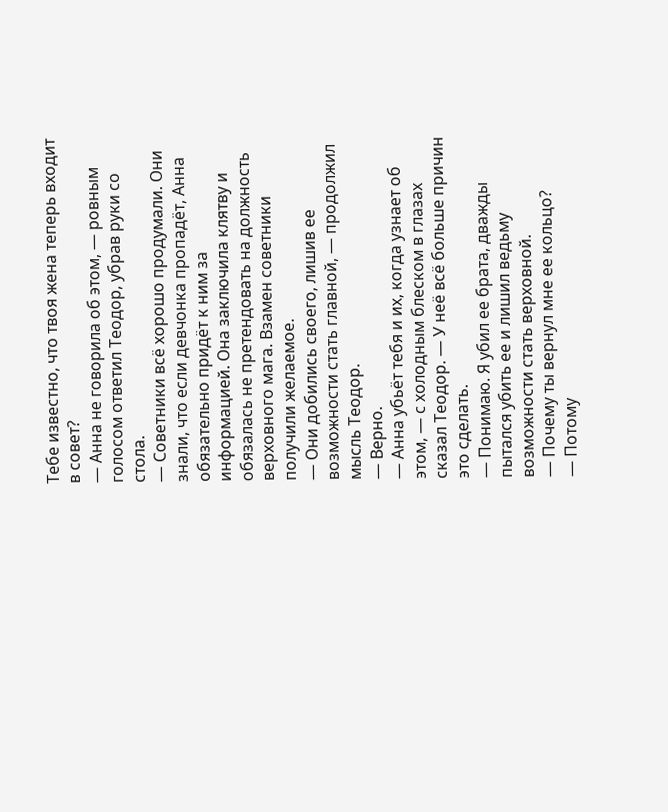Тебе известно, что твоя жена теперь входит в совет?
— Анна не говорила об этом, — ровным голосом ответил Теодор, убрав руки со стола.
— Советники всё хорошо продумали. Они знали, что если девчонка пропадёт, Анна обязательно придёт к ним за информацией. Она заключила клятву и обязалась не претендовать на должность верховного мага. Взамен советники получили желаемое.
— Они добились своего, лишив ее возможности стать главной, — продолжил мысль Теодор.
— Верно.
— Анна убьёт тебя и их, когда узнает об этом, — с холодным блеском в глазах сказал Теодор. — У неё всё больше причин это сделать.
— Понимаю. Я убил ее брата, дважды пытался убить ее и лишил ведьму возможности стать верховной.
— Почему ты вернул мне ее кольцо?
— Потому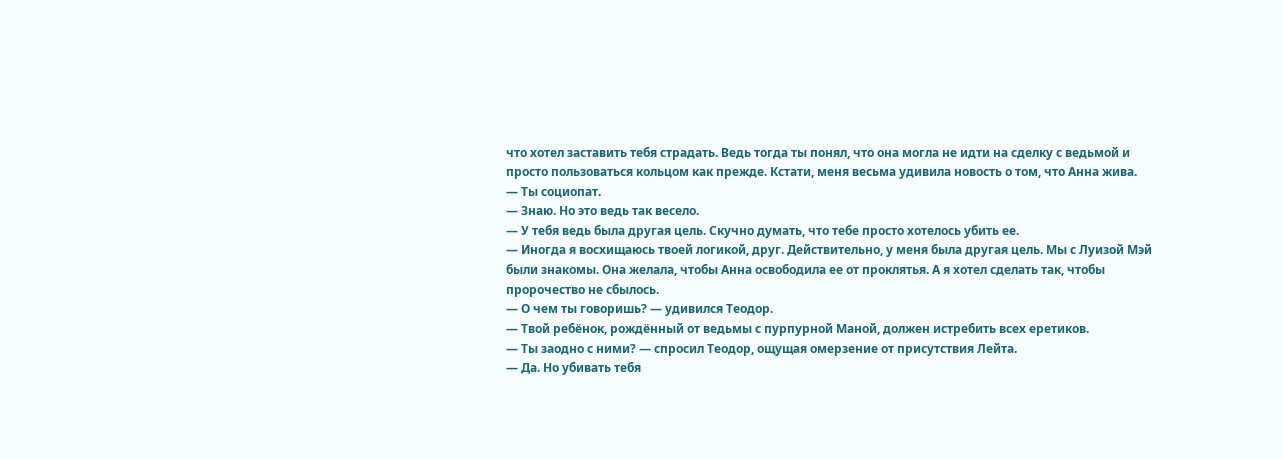что хотел заставить тебя страдать. Ведь тогда ты понял, что она могла не идти на сделку с ведьмой и просто пользоваться кольцом как прежде. Кстати, меня весьма удивила новость о том, что Анна жива.
— Ты социопат.
— Знаю. Но это ведь так весело.
— У тебя ведь была другая цель. Скучно думать, что тебе просто хотелось убить ее.
— Иногда я восхищаюсь твоей логикой, друг. Действительно, у меня была другая цель. Мы с Луизой Мэй были знакомы. Она желала, чтобы Анна освободила ее от проклятья. А я хотел сделать так, чтобы пророчество не сбылось.
— О чем ты говоришь? — удивился Теодор.
— Твой ребёнок, рождённый от ведьмы с пурпурной Маной, должен истребить всех еретиков.
— Ты заодно с ними? — спросил Теодор, ощущая омерзение от присутствия Лейта.
— Да. Но убивать тебя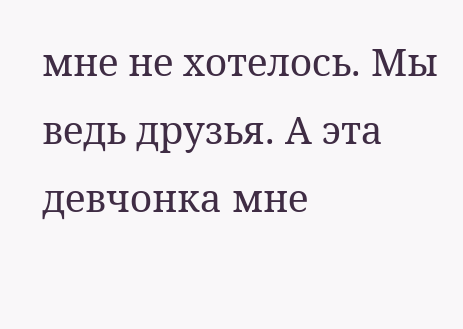мне не хотелось. Мы ведь друзья. А эта девчонка мне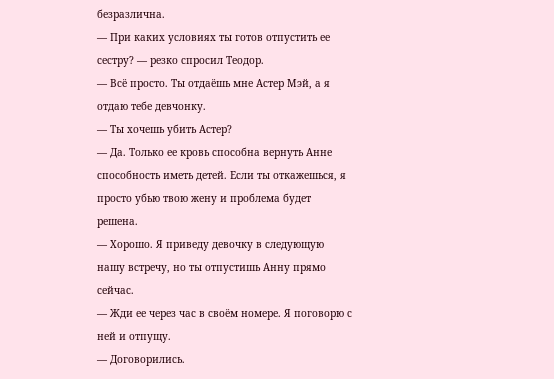безразлична.
— При каких условиях ты готов отпустить ее сестру? — резко спросил Теодор.
— Всё просто. Ты отдаёшь мне Астер Мэй, а я отдаю тебе девчонку.
— Ты хочешь убить Астер?
— Да. Только ее кровь способна вернуть Анне способность иметь детей. Если ты откажешься, я просто убью твою жену и проблема будет решена.
— Хорошо. Я приведу девочку в следующую нашу встречу, но ты отпустишь Анну прямо сейчас.
— Жди ее через час в своём номере. Я поговорю с ней и отпущу.
— Договорились.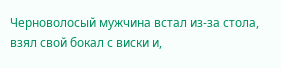Черноволосый мужчина встал из-за стола, взял свой бокал с виски и,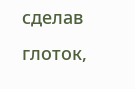сделав глоток,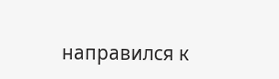направился к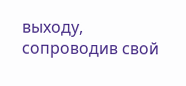выходу, сопроводив свой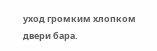уход громким хлопком двери бара.